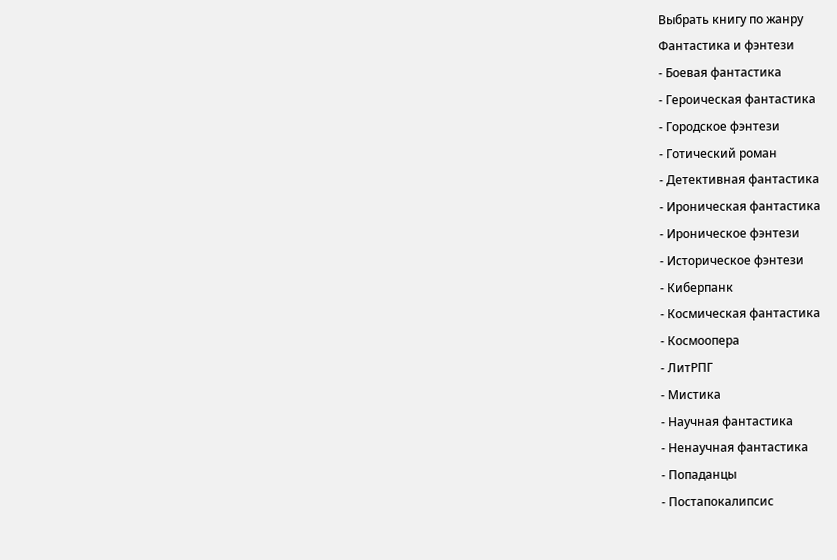Выбрать книгу по жанру
Фантастика и фэнтези
- Боевая фантастика
- Героическая фантастика
- Городское фэнтези
- Готический роман
- Детективная фантастика
- Ироническая фантастика
- Ироническое фэнтези
- Историческое фэнтези
- Киберпанк
- Космическая фантастика
- Космоопера
- ЛитРПГ
- Мистика
- Научная фантастика
- Ненаучная фантастика
- Попаданцы
- Постапокалипсис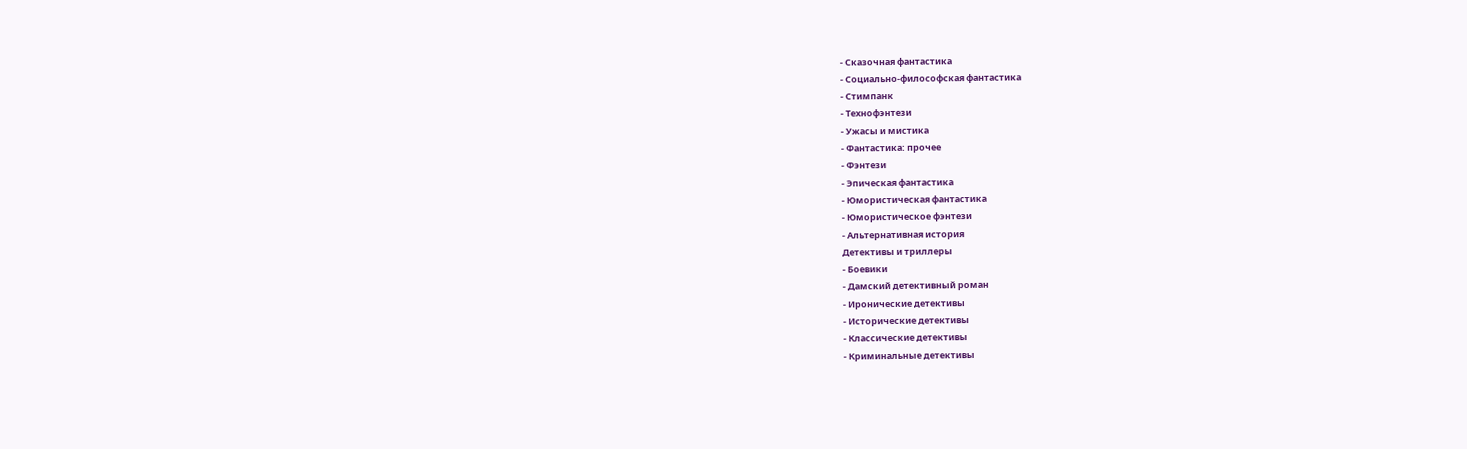- Сказочная фантастика
- Социально-философская фантастика
- Стимпанк
- Технофэнтези
- Ужасы и мистика
- Фантастика: прочее
- Фэнтези
- Эпическая фантастика
- Юмористическая фантастика
- Юмористическое фэнтези
- Альтернативная история
Детективы и триллеры
- Боевики
- Дамский детективный роман
- Иронические детективы
- Исторические детективы
- Классические детективы
- Криминальные детективы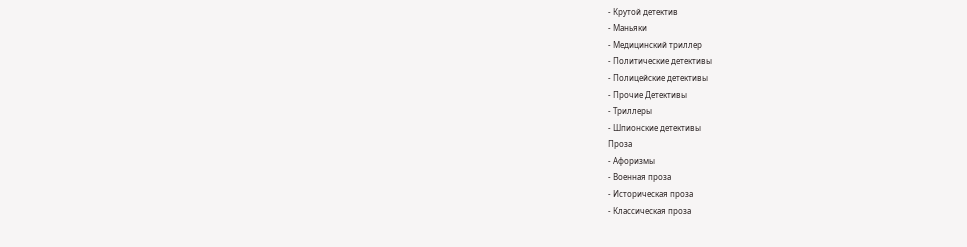- Крутой детектив
- Маньяки
- Медицинский триллер
- Политические детективы
- Полицейские детективы
- Прочие Детективы
- Триллеры
- Шпионские детективы
Проза
- Афоризмы
- Военная проза
- Историческая проза
- Классическая проза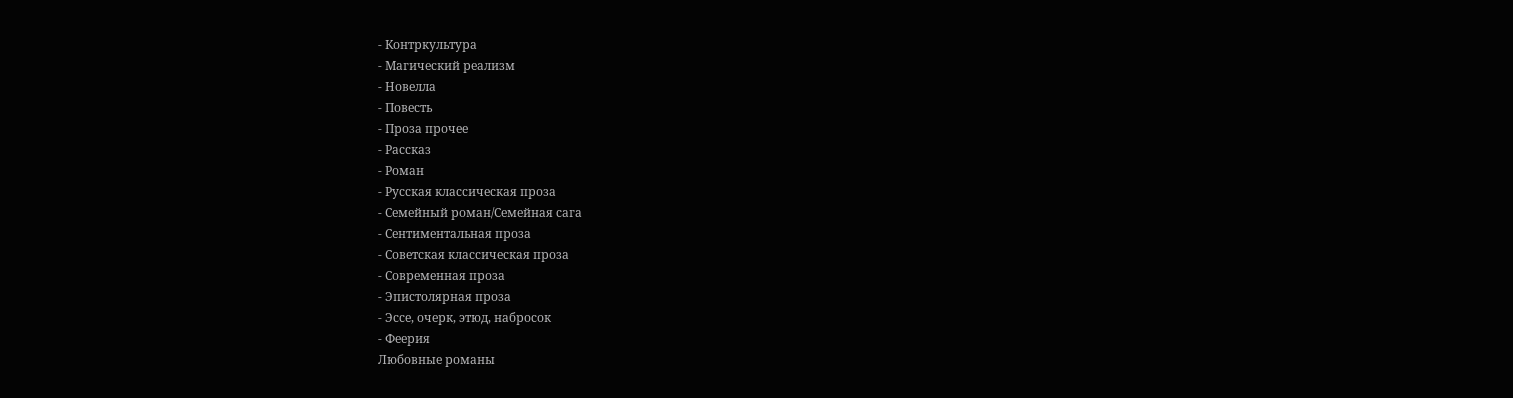- Контркультура
- Магический реализм
- Новелла
- Повесть
- Проза прочее
- Рассказ
- Роман
- Русская классическая проза
- Семейный роман/Семейная сага
- Сентиментальная проза
- Советская классическая проза
- Современная проза
- Эпистолярная проза
- Эссе, очерк, этюд, набросок
- Феерия
Любовные романы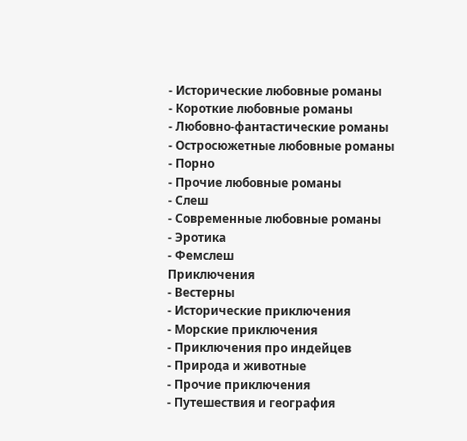- Исторические любовные романы
- Короткие любовные романы
- Любовно-фантастические романы
- Остросюжетные любовные романы
- Порно
- Прочие любовные романы
- Слеш
- Современные любовные романы
- Эротика
- Фемслеш
Приключения
- Вестерны
- Исторические приключения
- Морские приключения
- Приключения про индейцев
- Природа и животные
- Прочие приключения
- Путешествия и география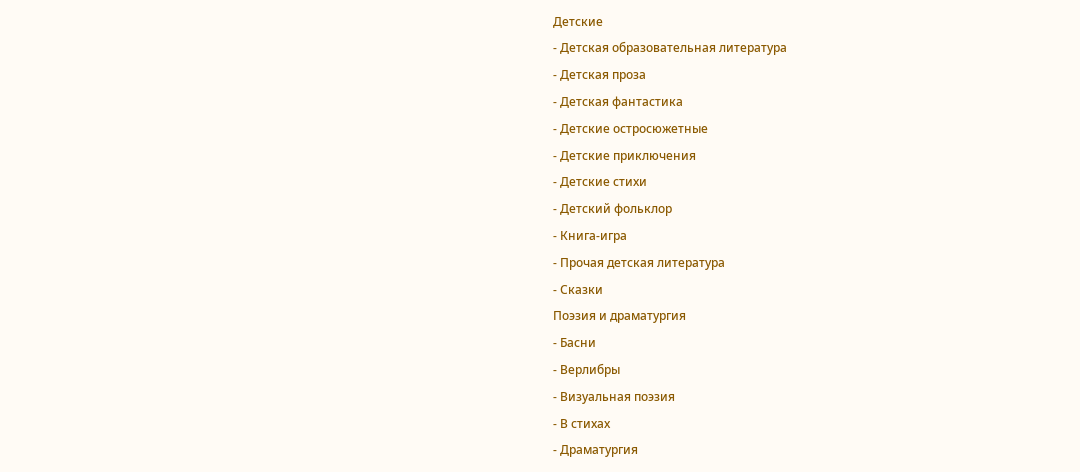Детские
- Детская образовательная литература
- Детская проза
- Детская фантастика
- Детские остросюжетные
- Детские приключения
- Детские стихи
- Детский фольклор
- Книга-игра
- Прочая детская литература
- Сказки
Поэзия и драматургия
- Басни
- Верлибры
- Визуальная поэзия
- В стихах
- Драматургия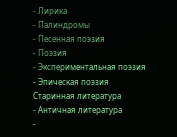- Лирика
- Палиндромы
- Песенная поэзия
- Поэзия
- Экспериментальная поэзия
- Эпическая поэзия
Старинная литература
- Античная литература
-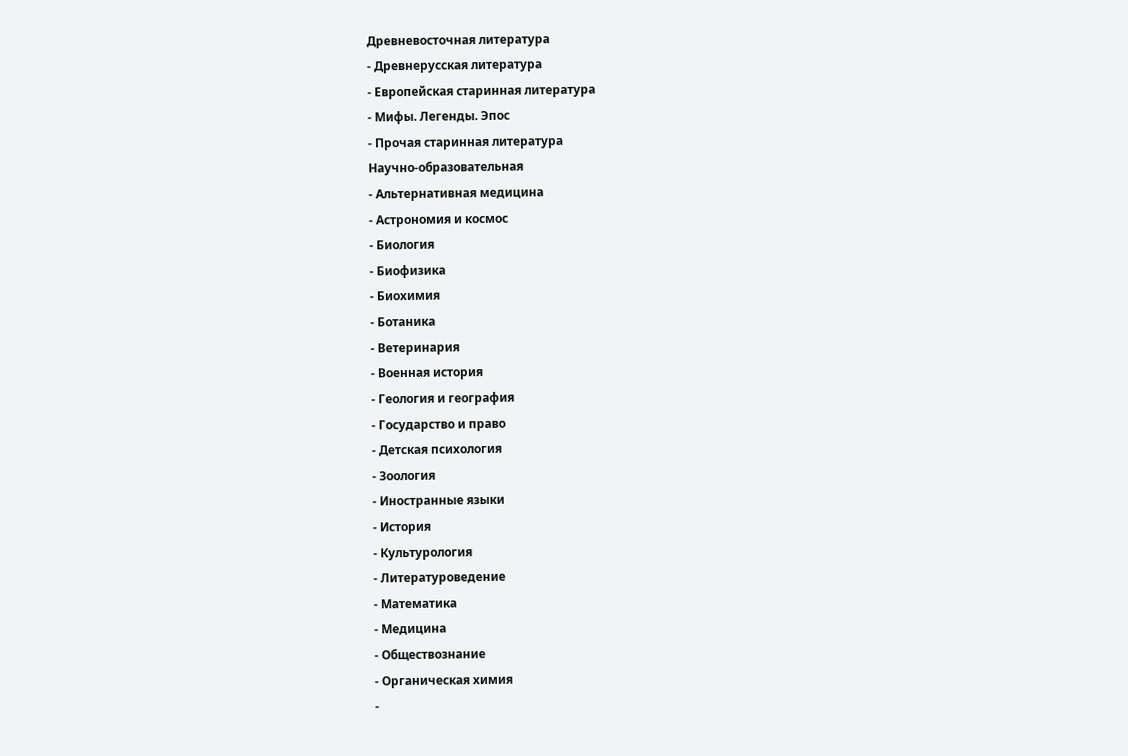Древневосточная литература
- Древнерусская литература
- Европейская старинная литература
- Мифы. Легенды. Эпос
- Прочая старинная литература
Научно-образовательная
- Альтернативная медицина
- Астрономия и космос
- Биология
- Биофизика
- Биохимия
- Ботаника
- Ветеринария
- Военная история
- Геология и география
- Государство и право
- Детская психология
- Зоология
- Иностранные языки
- История
- Культурология
- Литературоведение
- Математика
- Медицина
- Обществознание
- Органическая химия
-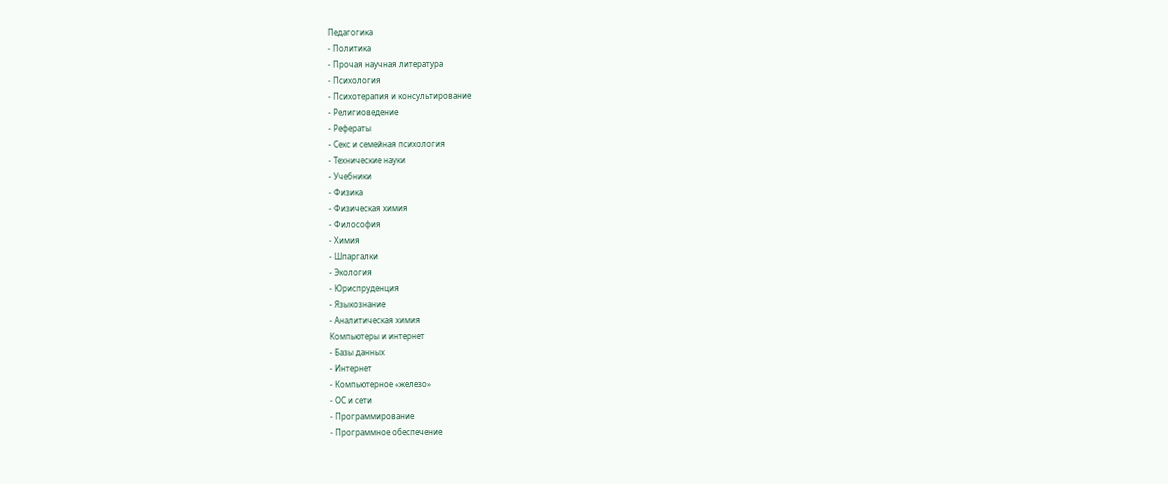Педагогика
- Политика
- Прочая научная литература
- Психология
- Психотерапия и консультирование
- Религиоведение
- Рефераты
- Секс и семейная психология
- Технические науки
- Учебники
- Физика
- Физическая химия
- Философия
- Химия
- Шпаргалки
- Экология
- Юриспруденция
- Языкознание
- Аналитическая химия
Компьютеры и интернет
- Базы данных
- Интернет
- Компьютерное «железо»
- ОС и сети
- Программирование
- Программное обеспечение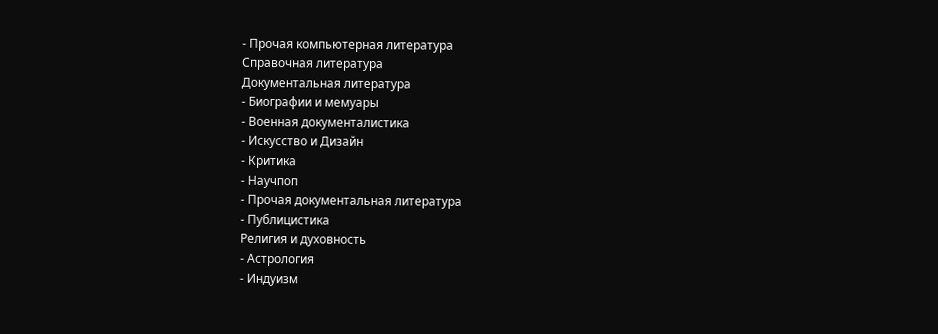- Прочая компьютерная литература
Справочная литература
Документальная литература
- Биографии и мемуары
- Военная документалистика
- Искусство и Дизайн
- Критика
- Научпоп
- Прочая документальная литература
- Публицистика
Религия и духовность
- Астрология
- Индуизм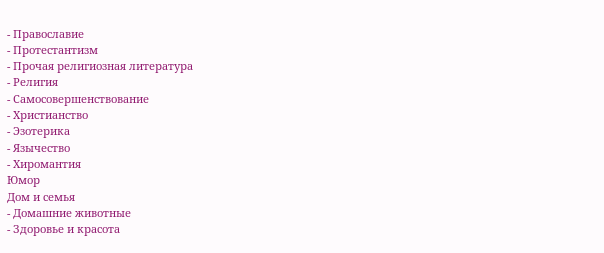- Православие
- Протестантизм
- Прочая религиозная литература
- Религия
- Самосовершенствование
- Христианство
- Эзотерика
- Язычество
- Хиромантия
Юмор
Дом и семья
- Домашние животные
- Здоровье и красота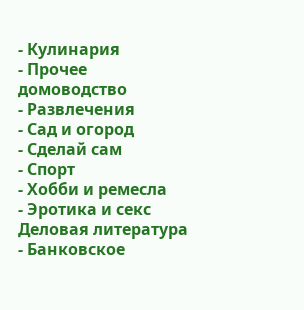- Кулинария
- Прочее домоводство
- Развлечения
- Сад и огород
- Сделай сам
- Спорт
- Хобби и ремесла
- Эротика и секс
Деловая литература
- Банковское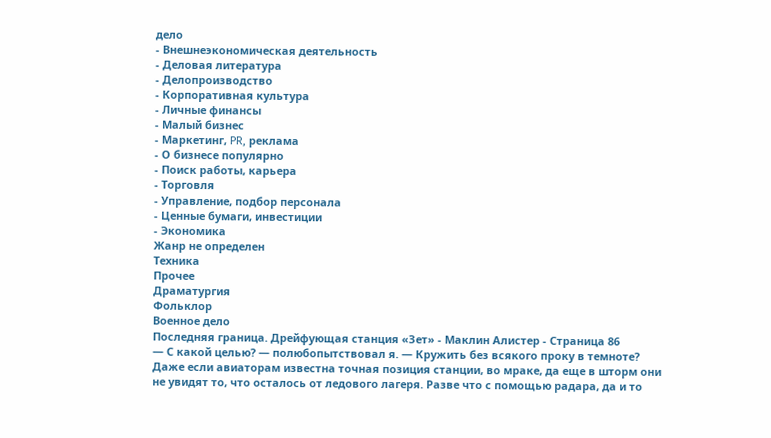дело
- Внешнеэкономическая деятельность
- Деловая литература
- Делопроизводство
- Корпоративная культура
- Личные финансы
- Малый бизнес
- Маркетинг, PR, реклама
- О бизнесе популярно
- Поиск работы, карьера
- Торговля
- Управление, подбор персонала
- Ценные бумаги, инвестиции
- Экономика
Жанр не определен
Техника
Прочее
Драматургия
Фольклор
Военное дело
Последняя граница. Дрейфующая станция «Зет» - Маклин Алистер - Страница 86
— С какой целью? — полюбопытствовал я. — Кружить без всякого проку в темноте? Даже если авиаторам известна точная позиция станции, во мраке, да еще в шторм они не увидят то, что осталось от ледового лагеря. Разве что с помощью радара, да и то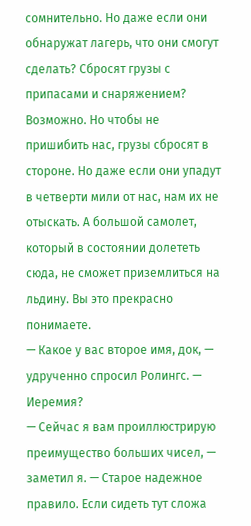сомнительно. Но даже если они обнаружат лагерь, что они смогут сделать? Сбросят грузы с припасами и снаряжением? Возможно. Но чтобы не пришибить нас, грузы сбросят в стороне. Но даже если они упадут в четверти мили от нас, нам их не отыскать. А большой самолет, который в состоянии долететь сюда, не сможет приземлиться на льдину. Вы это прекрасно понимаете.
— Какое у вас второе имя, док, — удрученно спросил Ролингс. — Иеремия?
— Сейчас я вам проиллюстрирую преимущество больших чисел, — заметил я. — Старое надежное правило. Если сидеть тут сложа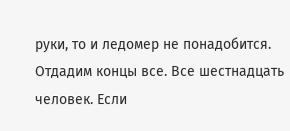руки, то и ледомер не понадобится. Отдадим концы все. Все шестнадцать человек. Если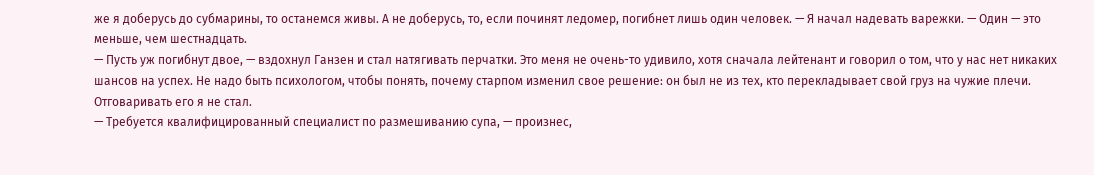же я доберусь до субмарины, то останемся живы. А не доберусь, то, если починят ледомер, погибнет лишь один человек. — Я начал надевать варежки. — Один — это меньше, чем шестнадцать.
— Пусть уж погибнут двое, — вздохнул Ганзен и стал натягивать перчатки. Это меня не очень-то удивило, хотя сначала лейтенант и говорил о том, что у нас нет никаких шансов на успех. Не надо быть психологом, чтобы понять, почему старпом изменил свое решение: он был не из тех, кто перекладывает свой груз на чужие плечи.
Отговаривать его я не стал.
— Требуется квалифицированный специалист по размешиванию супа, — произнес,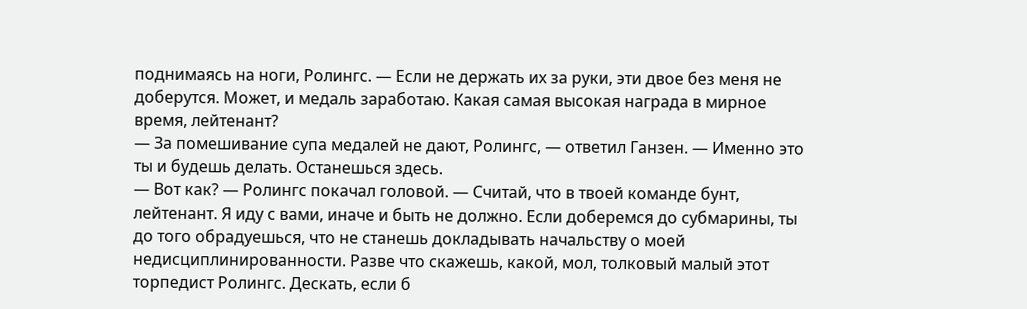поднимаясь на ноги, Ролингс. — Если не держать их за руки, эти двое без меня не доберутся. Может, и медаль заработаю. Какая самая высокая награда в мирное время, лейтенант?
— За помешивание супа медалей не дают, Ролингс, — ответил Ганзен. — Именно это ты и будешь делать. Останешься здесь.
— Вот как? — Ролингс покачал головой. — Считай, что в твоей команде бунт, лейтенант. Я иду с вами, иначе и быть не должно. Если доберемся до субмарины, ты до того обрадуешься, что не станешь докладывать начальству о моей недисциплинированности. Разве что скажешь, какой, мол, толковый малый этот торпедист Ролингс. Дескать, если б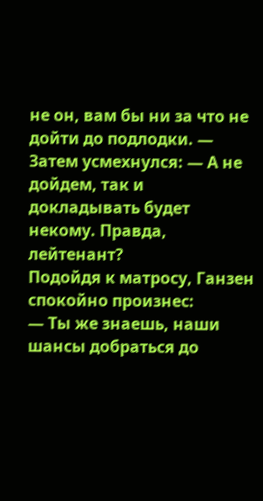не он, вам бы ни за что не дойти до подлодки. — Затем усмехнулся: — А не дойдем, так и докладывать будет некому. Правда, лейтенант?
Подойдя к матросу, Ганзен спокойно произнес:
— Ты же знаешь, наши шансы добраться до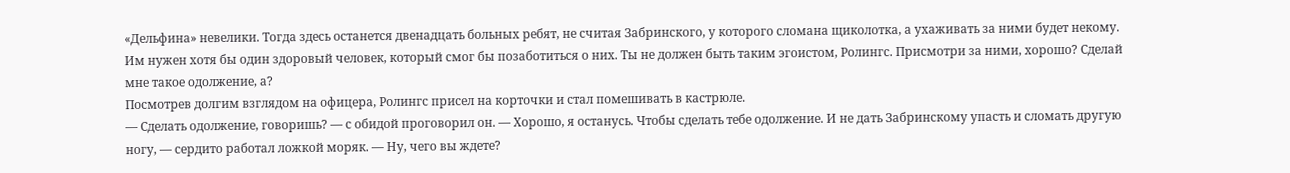«Дельфина» невелики. Тогда здесь останется двенадцать больных ребят, не считая Забринского, у которого сломана щиколотка, а ухаживать за ними будет некому. Им нужен хотя бы один здоровый человек, который смог бы позаботиться о них. Ты не должен быть таким эгоистом, Ролингс. Присмотри за ними, хорошо? Сделай мне такое одолжение, а?
Посмотрев долгим взглядом на офицера, Ролингс присел на корточки и стал помешивать в кастрюле.
— Сделать одолжение, говоришь? — с обидой проговорил он. — Хорошо, я останусь. Чтобы сделать тебе одолжение. И не дать Забринскому упасть и сломать другую ногу, — сердито работал ложкой моряк. — Ну, чего вы ждете?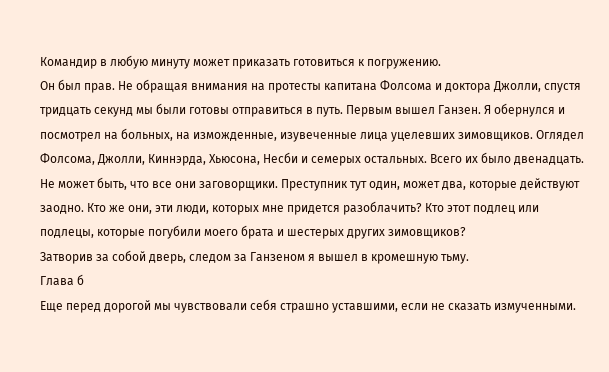Командир в любую минуту может приказать готовиться к погружению.
Он был прав. Не обращая внимания на протесты капитана Фолсома и доктора Джолли, спустя тридцать секунд мы были готовы отправиться в путь. Первым вышел Ганзен. Я обернулся и посмотрел на больных, на изможденные, изувеченные лица уцелевших зимовщиков. Оглядел Фолсома, Джолли, Киннэрда, Хьюсона, Несби и семерых остальных. Всего их было двенадцать. Не может быть, что все они заговорщики. Преступник тут один, может два, которые действуют заодно. Кто же они, эти люди, которых мне придется разоблачить? Кто этот подлец или подлецы, которые погубили моего брата и шестерых других зимовщиков?
Затворив за собой дверь, следом за Ганзеном я вышел в кромешную тьму.
Глава б
Еще перед дорогой мы чувствовали себя страшно уставшими, если не сказать измученными.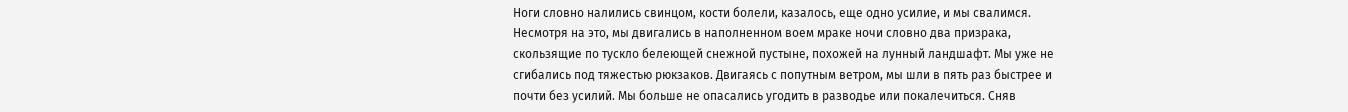Ноги словно налились свинцом, кости болели, казалось, еще одно усилие, и мы свалимся. Несмотря на это, мы двигались в наполненном воем мраке ночи словно два призрака, скользящие по тускло белеющей снежной пустыне, похожей на лунный ландшафт. Мы уже не сгибались под тяжестью рюкзаков. Двигаясь с попутным ветром, мы шли в пять раз быстрее и почти без усилий. Мы больше не опасались угодить в разводье или покалечиться. Сняв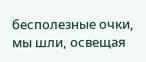бесполезные очки, мы шли, освещая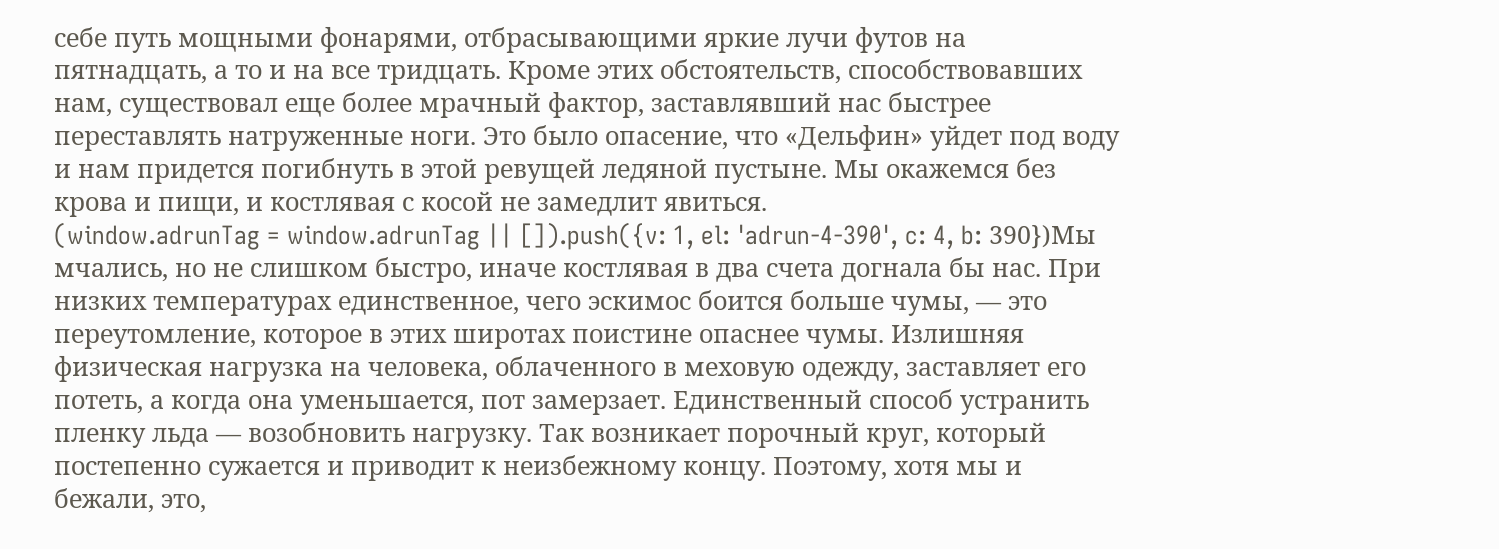себе путь мощными фонарями, отбрасывающими яркие лучи футов на пятнадцать, а то и на все тридцать. Кроме этих обстоятельств, способствовавших нам, существовал еще более мрачный фактор, заставлявший нас быстрее переставлять натруженные ноги. Это было опасение, что «Дельфин» уйдет под воду и нам придется погибнуть в этой ревущей ледяной пустыне. Мы окажемся без крова и пищи, и костлявая с косой не замедлит явиться.
(window.adrunTag = window.adrunTag || []).push({v: 1, el: 'adrun-4-390', c: 4, b: 390})Мы мчались, но не слишком быстро, иначе костлявая в два счета догнала бы нас. При низких температурах единственное, чего эскимос боится больше чумы, — это переутомление, которое в этих широтах поистине опаснее чумы. Излишняя физическая нагрузка на человека, облаченного в меховую одежду, заставляет его потеть, а когда она уменьшается, пот замерзает. Единственный способ устранить пленку льда — возобновить нагрузку. Так возникает порочный круг, который постепенно сужается и приводит к неизбежному концу. Поэтому, хотя мы и бежали, это,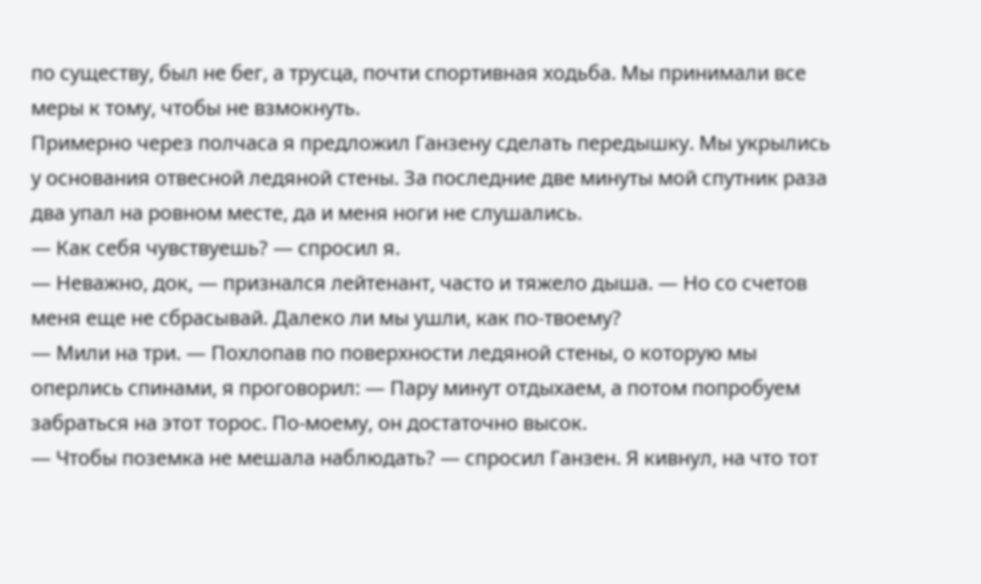по существу, был не бег, а трусца, почти спортивная ходьба. Мы принимали все меры к тому, чтобы не взмокнуть.
Примерно через полчаса я предложил Ганзену сделать передышку. Мы укрылись у основания отвесной ледяной стены. За последние две минуты мой спутник раза два упал на ровном месте, да и меня ноги не слушались.
— Как себя чувствуешь? — спросил я.
— Неважно, док, — признался лейтенант, часто и тяжело дыша. — Но со счетов меня еще не сбрасывай. Далеко ли мы ушли, как по-твоему?
— Мили на три. — Похлопав по поверхности ледяной стены, о которую мы оперлись спинами, я проговорил: — Пару минут отдыхаем, а потом попробуем забраться на этот торос. По-моему, он достаточно высок.
— Чтобы поземка не мешала наблюдать? — спросил Ганзен. Я кивнул, на что тот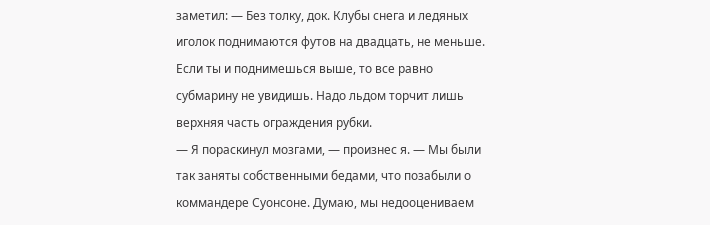заметил: — Без толку, док. Клубы снега и ледяных иголок поднимаются футов на двадцать, не меньше. Если ты и поднимешься выше, то все равно субмарину не увидишь. Надо льдом торчит лишь верхняя часть ограждения рубки.
— Я пораскинул мозгами, — произнес я. — Мы были так заняты собственными бедами, что позабыли о коммандере Суонсоне. Думаю, мы недооцениваем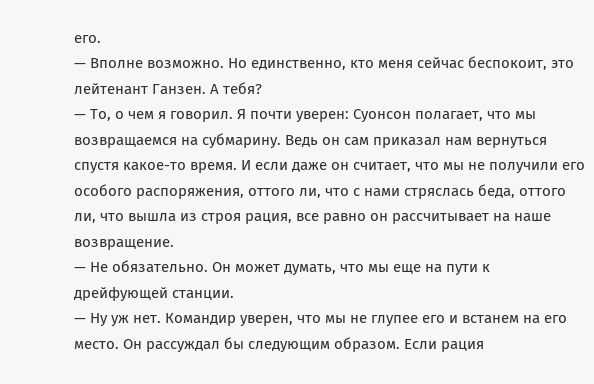его.
— Вполне возможно. Но единственно, кто меня сейчас беспокоит, это лейтенант Ганзен. А тебя?
— То, о чем я говорил. Я почти уверен: Суонсон полагает, что мы возвращаемся на субмарину. Ведь он сам приказал нам вернуться спустя какое-то время. И если даже он считает, что мы не получили его особого распоряжения, оттого ли, что с нами стряслась беда, оттого ли, что вышла из строя рация, все равно он рассчитывает на наше возвращение.
— Не обязательно. Он может думать, что мы еще на пути к дрейфующей станции.
— Ну уж нет. Командир уверен, что мы не глупее его и встанем на его место. Он рассуждал бы следующим образом. Если рация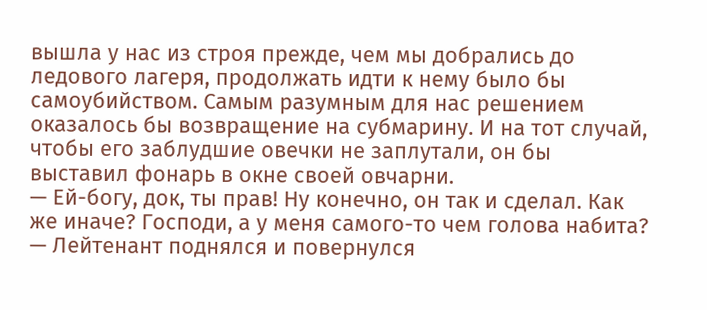вышла у нас из строя прежде, чем мы добрались до ледового лагеря, продолжать идти к нему было бы самоубийством. Самым разумным для нас решением оказалось бы возвращение на субмарину. И на тот случай, чтобы его заблудшие овечки не заплутали, он бы выставил фонарь в окне своей овчарни.
— Ей-богу, док, ты прав! Ну конечно, он так и сделал. Как же иначе? Господи, а у меня самого-то чем голова набита? — Лейтенант поднялся и повернулся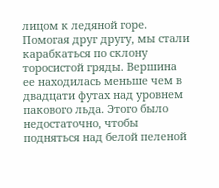лицом к ледяной горе.
Помогая друг другу, мы стали карабкаться по склону торосистой гряды. Вершина ее находилась меньше чем в двадцати футах над уровнем пакового льда. Этого было недостаточно, чтобы подняться над белой пеленой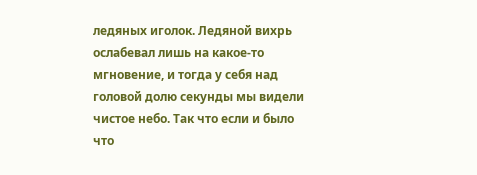ледяных иголок. Ледяной вихрь ослабевал лишь на какое-то мгновение, и тогда у себя над головой долю секунды мы видели чистое небо. Так что если и было что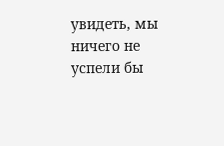увидеть, мы ничего не успели бы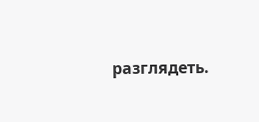разглядеть.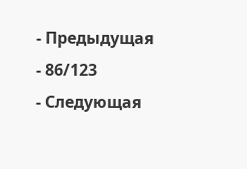- Предыдущая
- 86/123
- Следующая